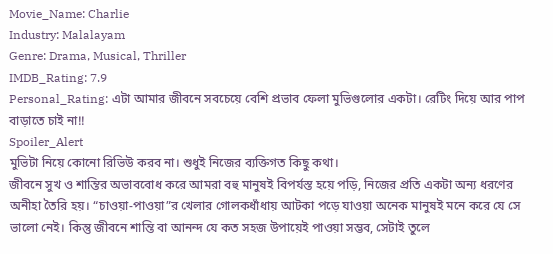Movie_Name: Charlie
Industry: Malalayam
Genre: Drama, Musical, Thriller
IMDB_Rating: 7.9
Personal_Rating: এটা আমার জীবনে সবচেয়ে বেশি প্রভাব ফেলা মুভিগুলোর একটা। রেটিং দিয়ে আর পাপ বাড়াতে চাই না!!
Spoiler_Alert
মুভিটা নিয়ে কোনো রিভিউ করব না। শুধুই নিজের ব্যক্তিগত কিছু কথা।
জীবনে সুখ ও শান্তির অভাববোধ করে আমরা বহু মানুষই বিপর্যস্ত হয়ে পড়ি, নিজের প্রতি একটা অন্য ধরণের অনীহা তৈরি হয়। “চাওয়া-পাওয়া”র খেলার গোলকধাঁধায় আটকা পড়ে যাওয়া অনেক মানুষই মনে করে যে সে ভালো নেই। কিন্তু জীবনে শান্তি বা আনন্দ যে কত সহজ উপায়েই পাওয়া সম্ভব, সেটাই তুলে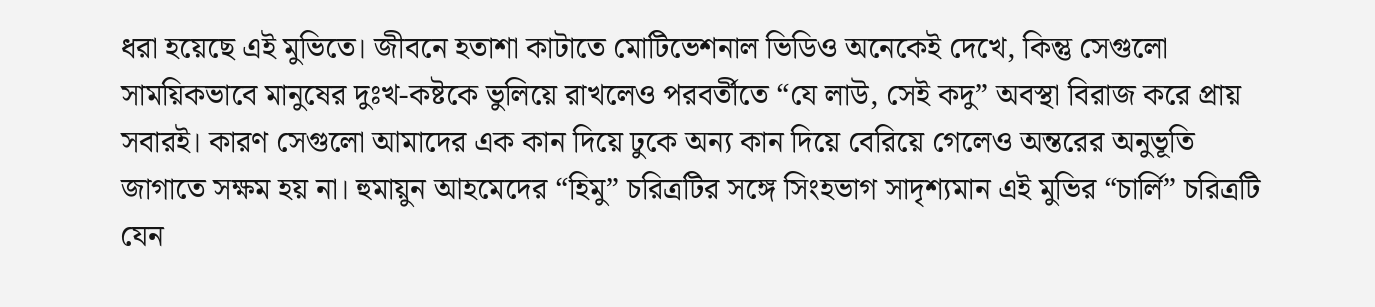ধরা হয়েছে এই মুভিতে। জীবনে হতাশা কাটাতে মোটিভেশনাল ভিডিও অনেকেই দেখে, কিন্তু সেগুলো সাময়িকভাবে মানুষের দুঃখ-কষ্টকে ভুলিয়ে রাখলেও পরবর্তীতে “যে লাউ, সেই কদু” অবস্থা বিরাজ করে প্রায় সবারই। কারণ সেগুলো আমাদের এক কান দিয়ে ঢুকে অন্য কান দিয়ে বেরিয়ে গেলেও অন্তরের অনুভূতি জাগাতে সক্ষম হয় না। হুমায়ুন আহমেদের “হিমু” চরিত্রটির সঙ্গে সিংহভাগ সাদৃশ্যমান এই মুভির “চার্লি” চরিত্রটি যেন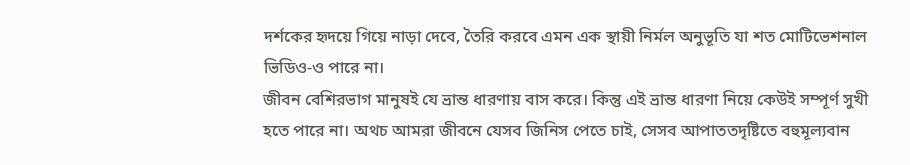দর্শকের হৃদয়ে গিয়ে নাড়া দেবে, তৈরি করবে এমন এক স্থায়ী নির্মল অনুভূতি যা শত মোটিভেশনাল ভিডিও-ও পারে না।
জীবন বেশিরভাগ মানুষই যে ভ্রান্ত ধারণায় বাস করে। কিন্তু এই ভ্রান্ত ধারণা নিয়ে কেউই সম্পূর্ণ সুখী হতে পারে না। অথচ আমরা জীবনে যেসব জিনিস পেতে চাই, সেসব আপাততদৃষ্টিতে বহুমূল্যবান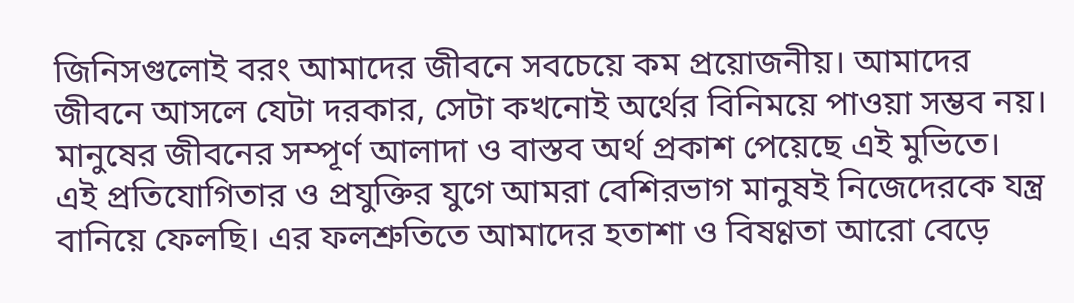জিনিসগুলোই বরং আমাদের জীবনে সবচেয়ে কম প্রয়োজনীয়। আমাদের জীবনে আসলে যেটা দরকার, সেটা কখনোই অর্থের বিনিময়ে পাওয়া সম্ভব নয়। মানুষের জীবনের সম্পূর্ণ আলাদা ও বাস্তব অর্থ প্রকাশ পেয়েছে এই মুভিতে।
এই প্রতিযোগিতার ও প্রযুক্তির যুগে আমরা বেশিরভাগ মানুষই নিজেদেরকে যন্ত্র বানিয়ে ফেলছি। এর ফলশ্রুতিতে আমাদের হতাশা ও বিষণ্ণতা আরো বেড়ে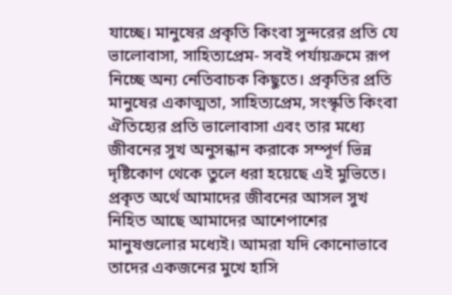যাচ্ছে। মানুষের প্রকৃতি কিংবা সুন্দরের প্রতি যে ভালোবাসা, সাহিত্যপ্রেম- সবই পর্যায়ক্রমে রূপ নিচ্ছে অন্য নেতিবাচক কিছুতে। প্রকৃতির প্রতি মানুষের একাত্মতা, সাহিত্যপ্রেম, সংস্কৃতি কিংবা ঐতিহ্যের প্রতি ভালোবাসা এবং তার মধ্যে জীবনের সুখ অনুসন্ধান করাকে সম্পূর্ণ ভিন্ন দৃষ্টিকোণ থেকে তুলে ধরা হয়েছে এই মুভিতে।
প্রকৃত অর্থে আমাদের জীবনের আসল সুখ নিহিত আছে আমাদের আশেপাশের মানুষগুলোর মধ্যেই। আমরা যদি কোনোভাবে তাদের একজনের মুখে হাসি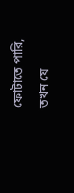ফোটাতে পারি, তখন যে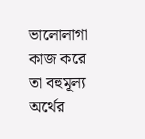ভালোলাগা কাজ করে তা বহুমূল্য অর্থের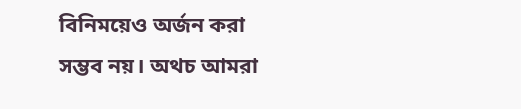বিনিময়েও অর্জন করা সম্ভব নয়। অথচ আমরা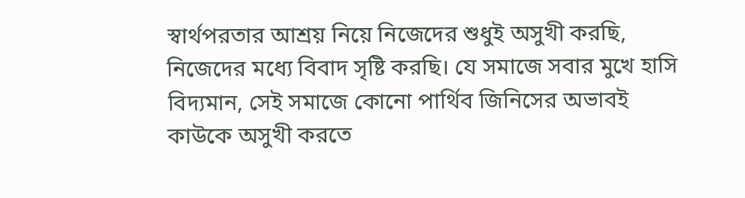স্বার্থপরতার আশ্রয় নিয়ে নিজেদের শুধুই অসুখী করছি, নিজেদের মধ্যে বিবাদ সৃষ্টি করছি। যে সমাজে সবার মুখে হাসি বিদ্যমান, সেই সমাজে কোনো পার্থিব জিনিসের অভাবই কাউকে অসুখী করতে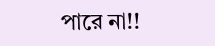পারে না!!